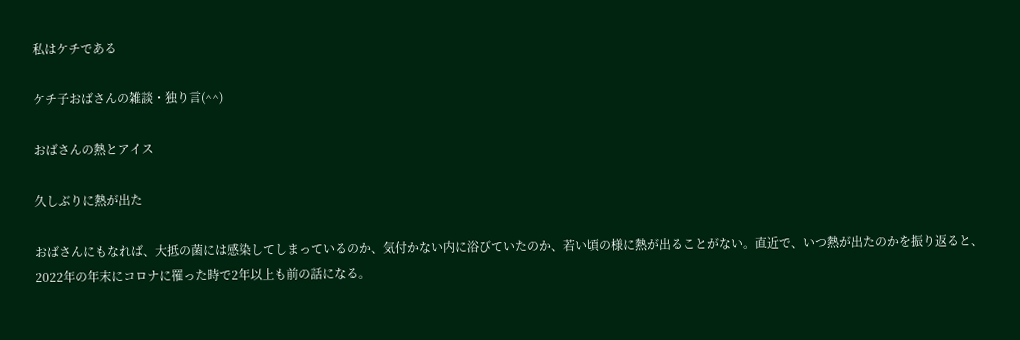私はケチである

ケチ子おばさんの雑談・独り言(^^)

おばさんの熱とアイス

久しぶりに熱が出た

おばさんにもなれば、大抵の菌には感染してしまっているのか、気付かない内に浴びていたのか、若い頃の様に熱が出ることがない。直近で、いつ熱が出たのかを振り返ると、2022年の年末にコロナに罹った時で2年以上も前の話になる。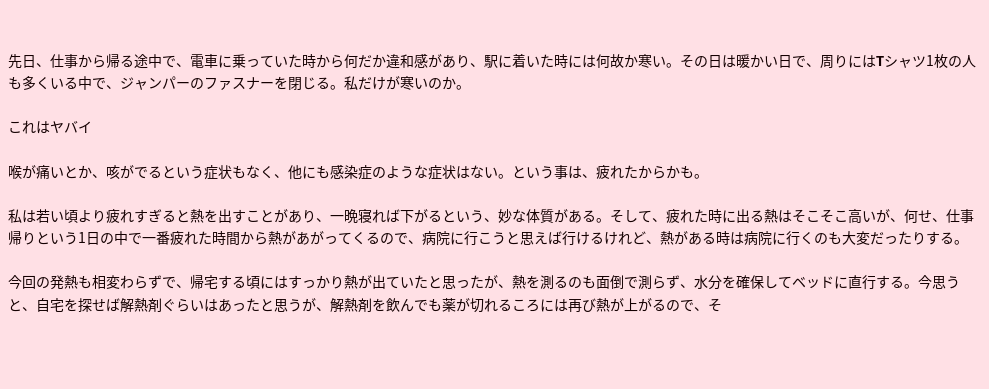先日、仕事から帰る途中で、電車に乗っていた時から何だか違和感があり、駅に着いた時には何故か寒い。その日は暖かい日で、周りにはTシャツ1枚の人も多くいる中で、ジャンパーのファスナーを閉じる。私だけが寒いのか。

これはヤバイ

喉が痛いとか、咳がでるという症状もなく、他にも感染症のような症状はない。という事は、疲れたからかも。

私は若い頃より疲れすぎると熱を出すことがあり、一晩寝れば下がるという、妙な体質がある。そして、疲れた時に出る熱はそこそこ高いが、何せ、仕事帰りという1日の中で一番疲れた時間から熱があがってくるので、病院に行こうと思えば行けるけれど、熱がある時は病院に行くのも大変だったりする。

今回の発熱も相変わらずで、帰宅する頃にはすっかり熱が出ていたと思ったが、熱を測るのも面倒で測らず、水分を確保してベッドに直行する。今思うと、自宅を探せば解熱剤ぐらいはあったと思うが、解熱剤を飲んでも薬が切れるころには再び熱が上がるので、そ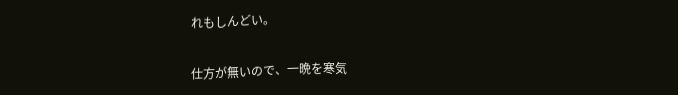れもしんどい。

仕方が無いので、一晩を寒気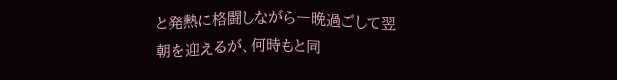と発熱に格闘しながら一晩過ごして翌朝を迎えるが、何時もと同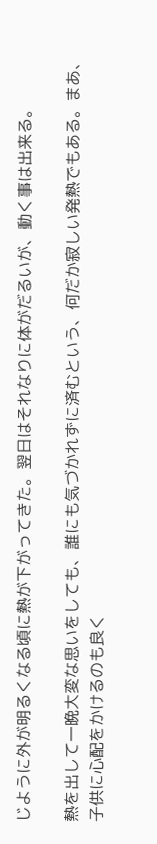じように外が明るくなる頃に熱が下がってきた。翌日はそれなりに体がだるいが、動く事は出来る。

熱を出して一晩大変な思いをしても、誰にも気づかれずに済むという、何だか寂しい発熱でもある。まあ、子供に心配をかけるのも良く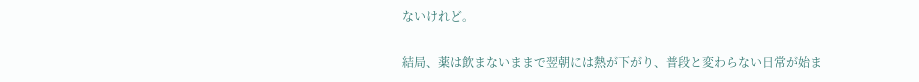ないけれど。

結局、薬は飲まないままで翌朝には熱が下がり、普段と変わらない日常が始ま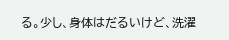る。少し、身体はだるいけど、洗濯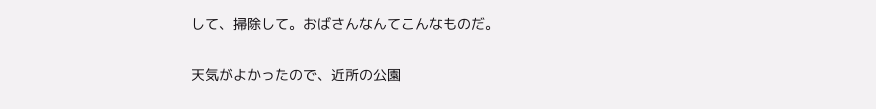して、掃除して。おばさんなんてこんなものだ。

天気がよかったので、近所の公園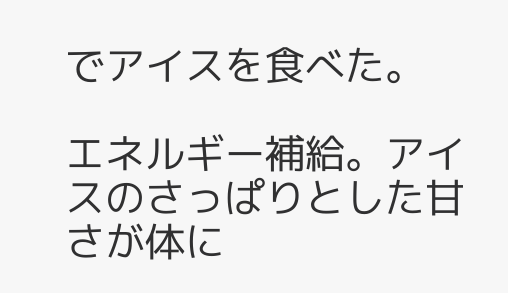でアイスを食べた。

エネルギー補給。アイスのさっぱりとした甘さが体に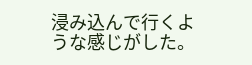浸み込んで行くような感じがした。